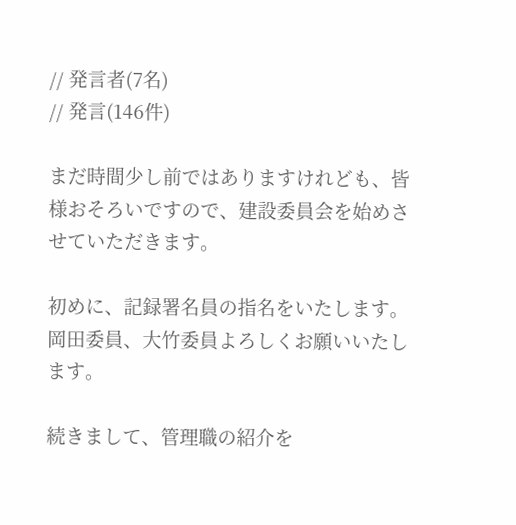// 発言者(7名)
// 発言(146件)

まだ時間少し前ではありますけれども、皆様おそろいですので、建設委員会を始めさせていただきます。

初めに、記録署名員の指名をいたします。 岡田委員、大竹委員よろしくお願いいたします。

続きまして、管理職の紹介を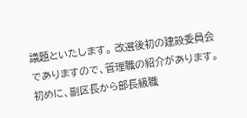議題といたします。 改選後初の建設委員会でありますので、管理職の紹介があります。 初めに、副区長から部長級職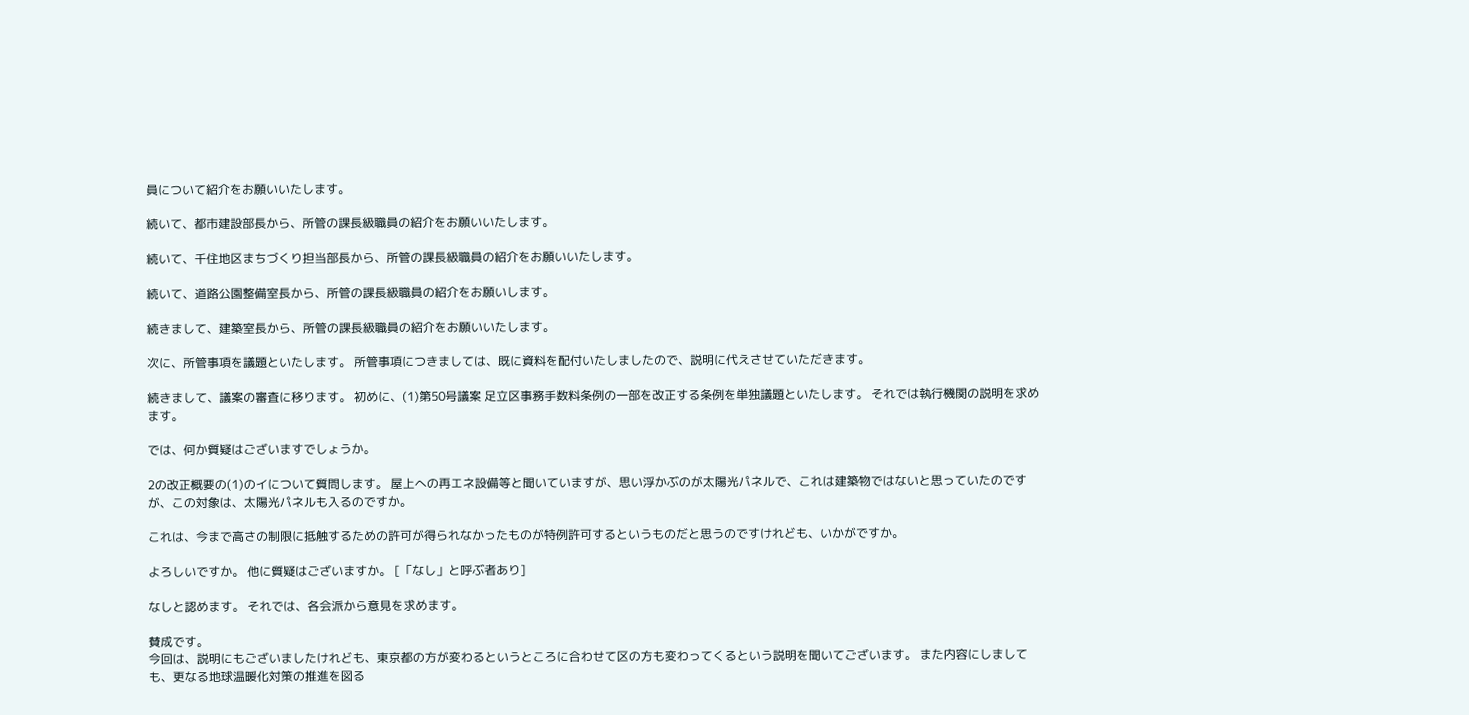員について紹介をお願いいたします。

続いて、都市建設部長から、所管の課長級職員の紹介をお願いいたします。

続いて、千住地区まちづくり担当部長から、所管の課長級職員の紹介をお願いいたします。

続いて、道路公園整備室長から、所管の課長級職員の紹介をお願いします。

続きまして、建築室長から、所管の課長級職員の紹介をお願いいたします。

次に、所管事項を議題といたします。 所管事項につきましては、既に資料を配付いたしましたので、説明に代えさせていただきます。

続きまして、議案の審査に移ります。 初めに、(1)第50号議案 足立区事務手数料条例の一部を改正する条例を単独議題といたします。 それでは執行機関の説明を求めます。

では、何か質疑はございますでしょうか。

2の改正概要の(1)のイについて質問します。 屋上への再エネ設備等と聞いていますが、思い浮かぶのが太陽光パネルで、これは建築物ではないと思っていたのですが、この対象は、太陽光パネルも入るのですか。

これは、今まで高さの制限に抵触するための許可が得られなかったものが特例許可するというものだと思うのですけれども、いかがですか。

よろしいですか。 他に質疑はございますか。 [「なし」と呼ぶ者あり]

なしと認めます。 それでは、各会派から意見を求めます。

賛成です。
今回は、説明にもございましたけれども、東京都の方が変わるというところに合わせて区の方も変わってくるという説明を聞いてございます。 また内容にしましても、更なる地球温暖化対策の推進を図る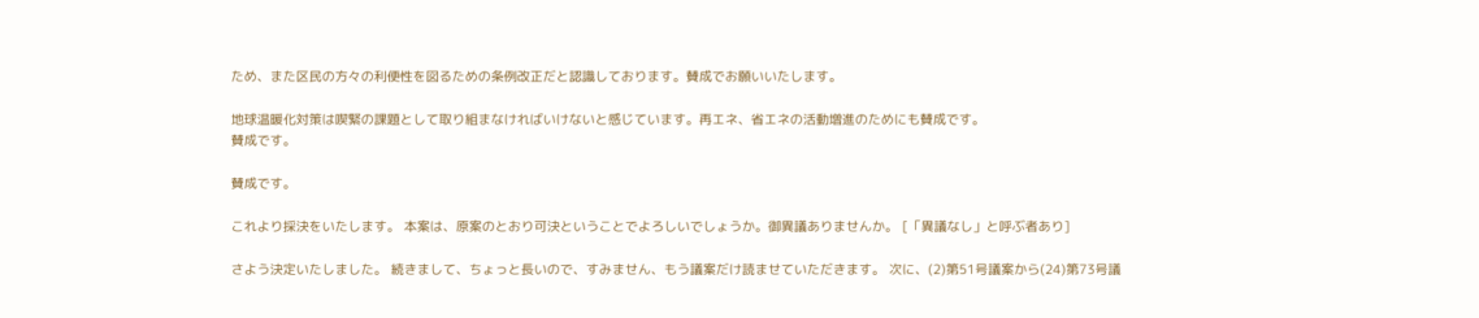ため、また区民の方々の利便性を図るための条例改正だと認識しております。賛成でお願いいたします。

地球温暖化対策は喫緊の課題として取り組まなければいけないと感じています。再エネ、省エネの活動増進のためにも賛成です。
賛成です。

賛成です。

これより採決をいたします。 本案は、原案のとおり可決ということでよろしいでしょうか。御異議ありませんか。 [「異議なし」と呼ぶ者あり]

さよう決定いたしました。 続きまして、ちょっと長いので、すみません、もう議案だけ読ませていただきます。 次に、(2)第51号議案から(24)第73号議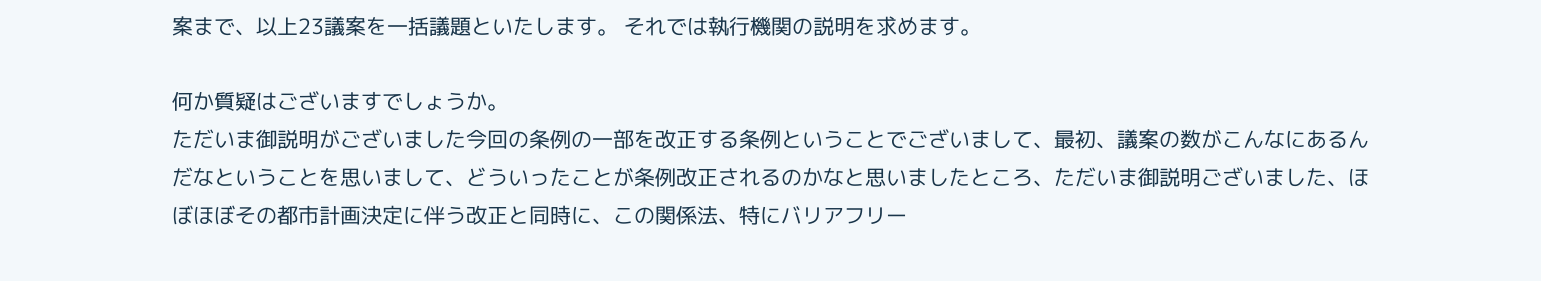案まで、以上23議案を一括議題といたします。 それでは執行機関の説明を求めます。

何か質疑はございますでしょうか。
ただいま御説明がございました今回の条例の一部を改正する条例ということでございまして、最初、議案の数がこんなにあるんだなということを思いまして、どういったことが条例改正されるのかなと思いましたところ、ただいま御説明ございました、ほぼほぼその都市計画決定に伴う改正と同時に、この関係法、特にバリアフリー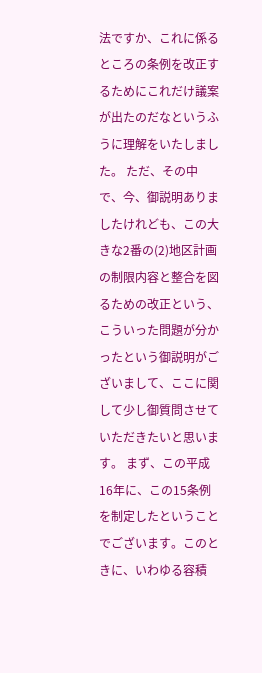法ですか、これに係るところの条例を改正するためにこれだけ議案が出たのだなというふうに理解をいたしました。 ただ、その中で、今、御説明ありましたけれども、この大きな2番の(2)地区計画の制限内容と整合を図るための改正という、こういった問題が分かったという御説明がございまして、ここに関して少し御質問させていただきたいと思います。 まず、この平成16年に、この15条例を制定したということでございます。このときに、いわゆる容積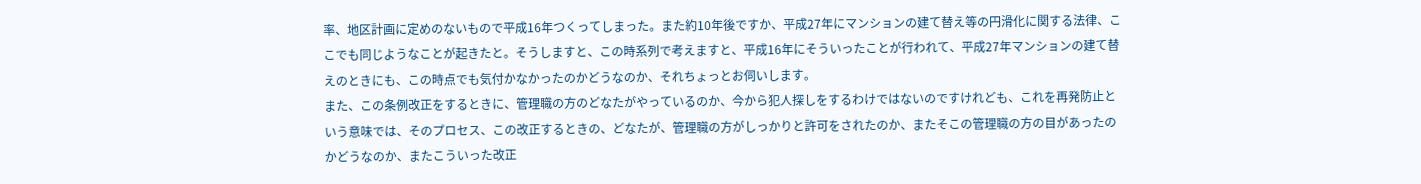率、地区計画に定めのないもので平成16年つくってしまった。また約10年後ですか、平成27年にマンションの建て替え等の円滑化に関する法律、ここでも同じようなことが起きたと。そうしますと、この時系列で考えますと、平成16年にそういったことが行われて、平成27年マンションの建て替えのときにも、この時点でも気付かなかったのかどうなのか、それちょっとお伺いします。
また、この条例改正をするときに、管理職の方のどなたがやっているのか、今から犯人探しをするわけではないのですけれども、これを再発防止という意味では、そのプロセス、この改正するときの、どなたが、管理職の方がしっかりと許可をされたのか、またそこの管理職の方の目があったのかどうなのか、またこういった改正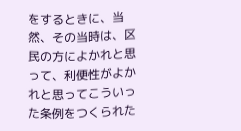をするときに、当然、その当時は、区民の方によかれと思って、利便性がよかれと思ってこういった条例をつくられた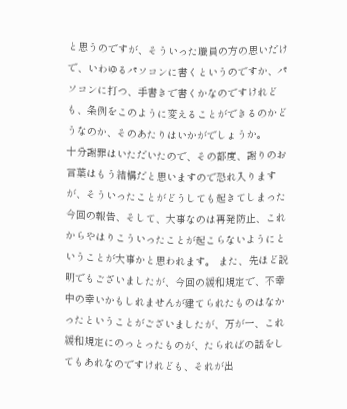と思うのですが、そういった職員の方の思いだけで、いわゆるパソコンに書くというのですか、パソコンに打つ、手書きで書くかなのですけれども、条例をこのように変えることができるのかどうなのか、そのあたりはいかがでしょうか。
十分謝罪はいただいたので、その都度、謝りのお言葉はもう結構だと思いますので恐れ入りますが、そういったことがどうしても起きてしまった今回の報告、そして、大事なのは再発防止、これからやはりこういったことが起こらないようにということが大事かと思われます。 また、先ほど説明でもございましたが、今回の緩和規定で、不幸中の幸いかもしれませんが建てられたものはなかったということがございましたが、万が一、これ緩和規定にのっとったものが、たらればの話をしてもあれなのですけれども、それが出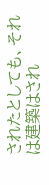されたとしても、それは建築はされ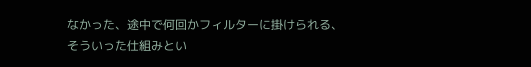なかった、途中で何回かフィルターに掛けられる、そういった仕組みとい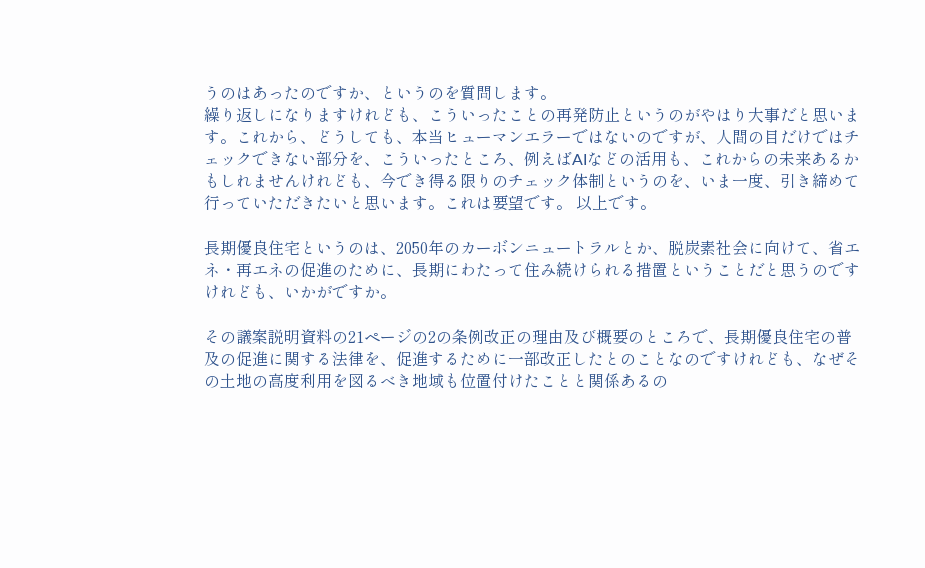うのはあったのですか、というのを質問します。
繰り返しになりますけれども、こういったことの再発防止というのがやはり大事だと思います。これから、どうしても、本当ヒューマンエラーではないのですが、人間の目だけではチェックできない部分を、こういったところ、例えばAIなどの活用も、これからの未来あるかもしれませんけれども、今でき得る限りのチェック体制というのを、いま一度、引き締めて行っていただきたいと思います。これは要望です。 以上です。

長期優良住宅というのは、2050年のカーボンニュートラルとか、脱炭素社会に向けて、省エネ・再エネの促進のために、長期にわたって住み続けられる措置ということだと思うのですけれども、いかがですか。

その議案説明資料の21ページの2の条例改正の理由及び概要のところで、長期優良住宅の普及の促進に関する法律を、促進するために一部改正したとのことなのですけれども、なぜその土地の高度利用を図るべき地域も位置付けたことと関係あるの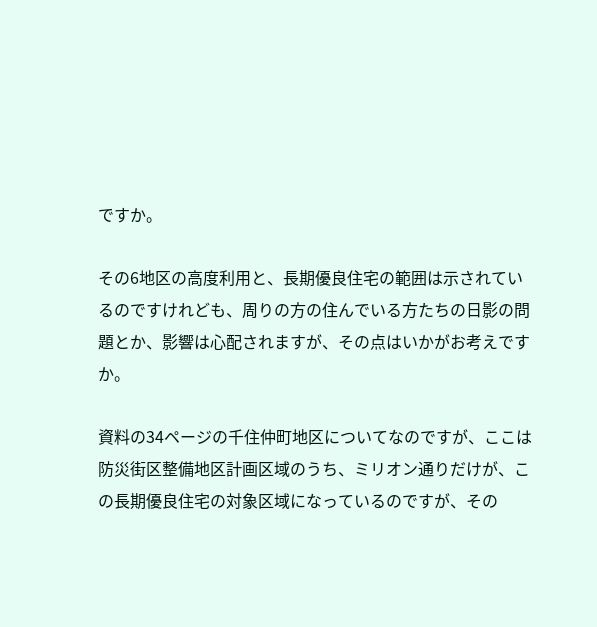ですか。

その6地区の高度利用と、長期優良住宅の範囲は示されているのですけれども、周りの方の住んでいる方たちの日影の問題とか、影響は心配されますが、その点はいかがお考えですか。

資料の34ページの千住仲町地区についてなのですが、ここは防災街区整備地区計画区域のうち、ミリオン通りだけが、この長期優良住宅の対象区域になっているのですが、その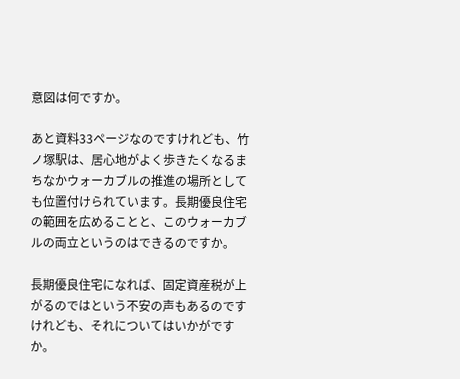意図は何ですか。

あと資料33ページなのですけれども、竹ノ塚駅は、居心地がよく歩きたくなるまちなかウォーカブルの推進の場所としても位置付けられています。長期優良住宅の範囲を広めることと、このウォーカブルの両立というのはできるのですか。

長期優良住宅になれば、固定資産税が上がるのではという不安の声もあるのですけれども、それについてはいかがですか。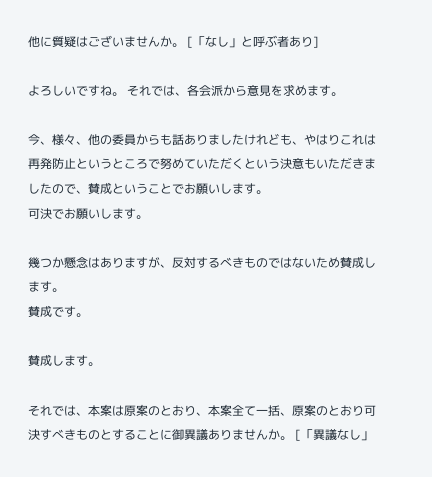他に質疑はございませんか。 [「なし」と呼ぶ者あり]

よろしいですね。 それでは、各会派から意見を求めます。

今、様々、他の委員からも話ありましたけれども、やはりこれは再発防止というところで努めていただくという決意もいただきましたので、賛成ということでお願いします。
可決でお願いします。

幾つか懸念はありますが、反対するべきものではないため賛成します。
賛成です。

賛成します。

それでは、本案は原案のとおり、本案全て一括、原案のとおり可決すべきものとすることに御異議ありませんか。 [「異議なし」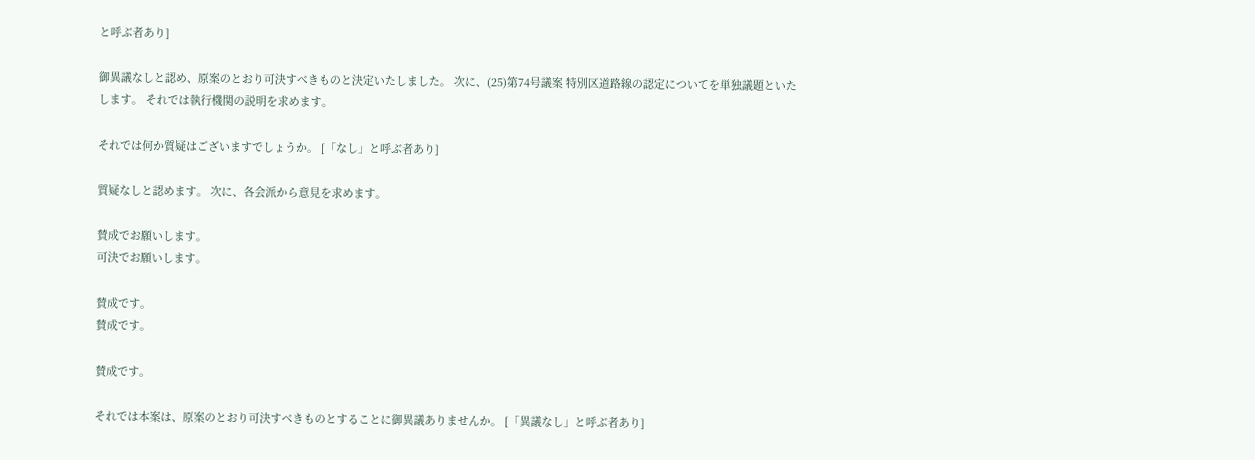と呼ぶ者あり]

御異議なしと認め、原案のとおり可決すべきものと決定いたしました。 次に、(25)第74号議案 特別区道路線の認定についてを単独議題といたします。 それでは執行機関の説明を求めます。

それでは何か質疑はございますでしょうか。 [「なし」と呼ぶ者あり]

質疑なしと認めます。 次に、各会派から意見を求めます。

賛成でお願いします。
可決でお願いします。

賛成です。
賛成です。

賛成です。

それでは本案は、原案のとおり可決すべきものとすることに御異議ありませんか。 [「異議なし」と呼ぶ者あり]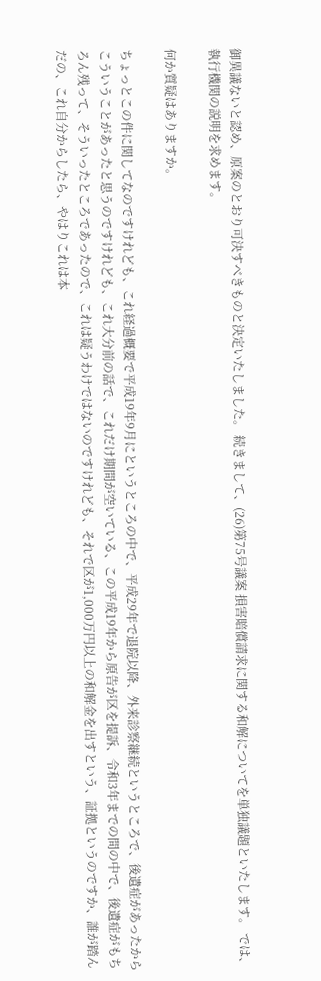御異議ないと認め、原案のとおり可決すべきものと決定いたしました。 続きまして、(26)第75号議案 損害賠償請求に関する和解についてを単独議題といたします。 では、執行機関の説明を求めます。

何か質疑はありますか。

ちょっとこの件に関してなのですけれども、これ経過概要で平成19年9月にというところの中で、平成29年で退院以降、外来診察継続というところで、後遺症があったからこういうことがあったと思うのですけれども、これ大分前の話で、これだけ期間が空いている、この平成19年から原告が区を提訴、令和3年までの間の中で、後遺症がもちろん残って、そういったところであったので、これは疑うわけではないのですけれども、それで区が1,000万円以上の和解金を出すという、証拠というのですか、誰が踏んだの、これ自分からしたら、やはりこれは本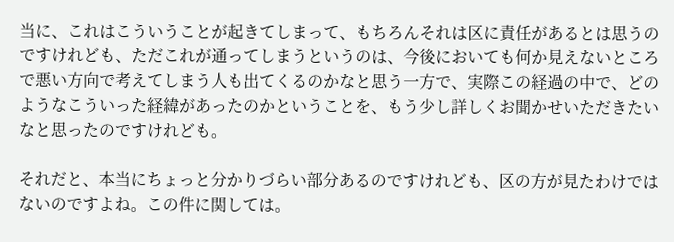当に、これはこういうことが起きてしまって、もちろんそれは区に責任があるとは思うのですけれども、ただこれが通ってしまうというのは、今後においても何か見えないところで悪い方向で考えてしまう人も出てくるのかなと思う一方で、実際この経過の中で、どのようなこういった経緯があったのかということを、もう少し詳しくお聞かせいただきたいなと思ったのですけれども。

それだと、本当にちょっと分かりづらい部分あるのですけれども、区の方が見たわけではないのですよね。この件に関しては。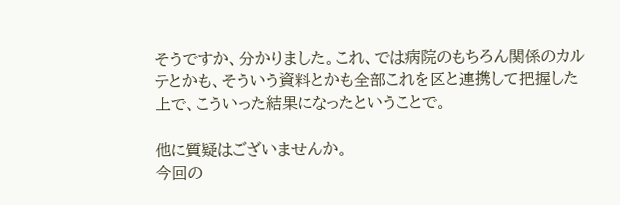そうですか、分かりました。これ、では病院のもちろん関係のカルテとかも、そういう資料とかも全部これを区と連携して把握した上で、こういった結果になったということで。

他に質疑はございませんか。
今回の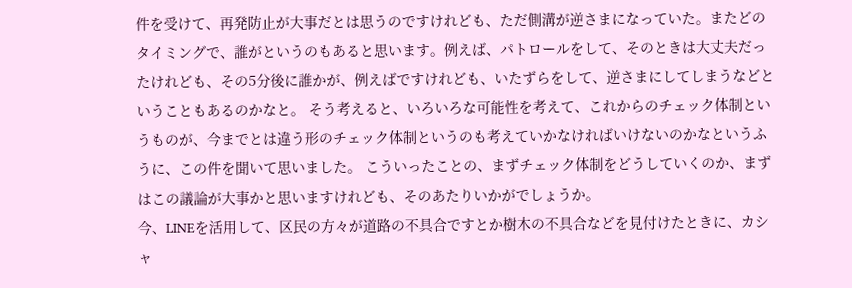件を受けて、再発防止が大事だとは思うのですけれども、ただ側溝が逆さまになっていた。またどのタイミングで、誰がというのもあると思います。例えば、パトロールをして、そのときは大丈夫だったけれども、その5分後に誰かが、例えばですけれども、いたずらをして、逆さまにしてしまうなどということもあるのかなと。 そう考えると、いろいろな可能性を考えて、これからのチェック体制というものが、今までとは違う形のチェック体制というのも考えていかなければいけないのかなというふうに、この件を聞いて思いました。 こういったことの、まずチェック体制をどうしていくのか、まずはこの議論が大事かと思いますけれども、そのあたりいかがでしょうか。
今、LINEを活用して、区民の方々が道路の不具合ですとか樹木の不具合などを見付けたときに、カシャ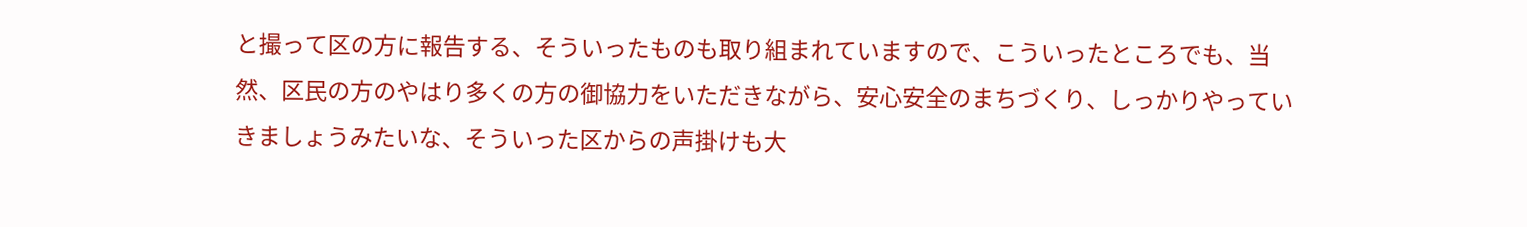と撮って区の方に報告する、そういったものも取り組まれていますので、こういったところでも、当然、区民の方のやはり多くの方の御協力をいただきながら、安心安全のまちづくり、しっかりやっていきましょうみたいな、そういった区からの声掛けも大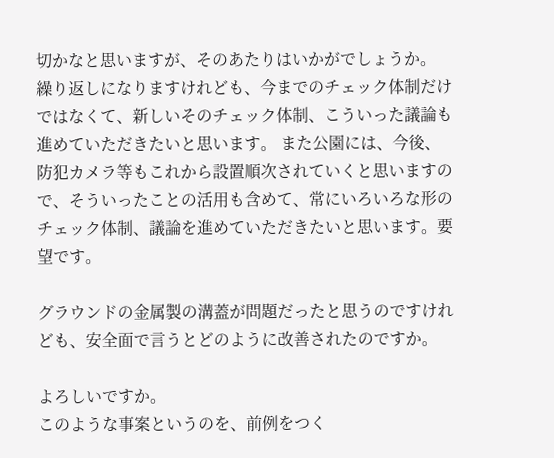切かなと思いますが、そのあたりはいかがでしょうか。
繰り返しになりますけれども、今までのチェック体制だけではなくて、新しいそのチェック体制、こういった議論も進めていただきたいと思います。 また公園には、今後、防犯カメラ等もこれから設置順次されていくと思いますので、そういったことの活用も含めて、常にいろいろな形のチェック体制、議論を進めていただきたいと思います。要望です。

グラウンドの金属製の溝蓋が問題だったと思うのですけれども、安全面で言うとどのように改善されたのですか。

よろしいですか。
このような事案というのを、前例をつく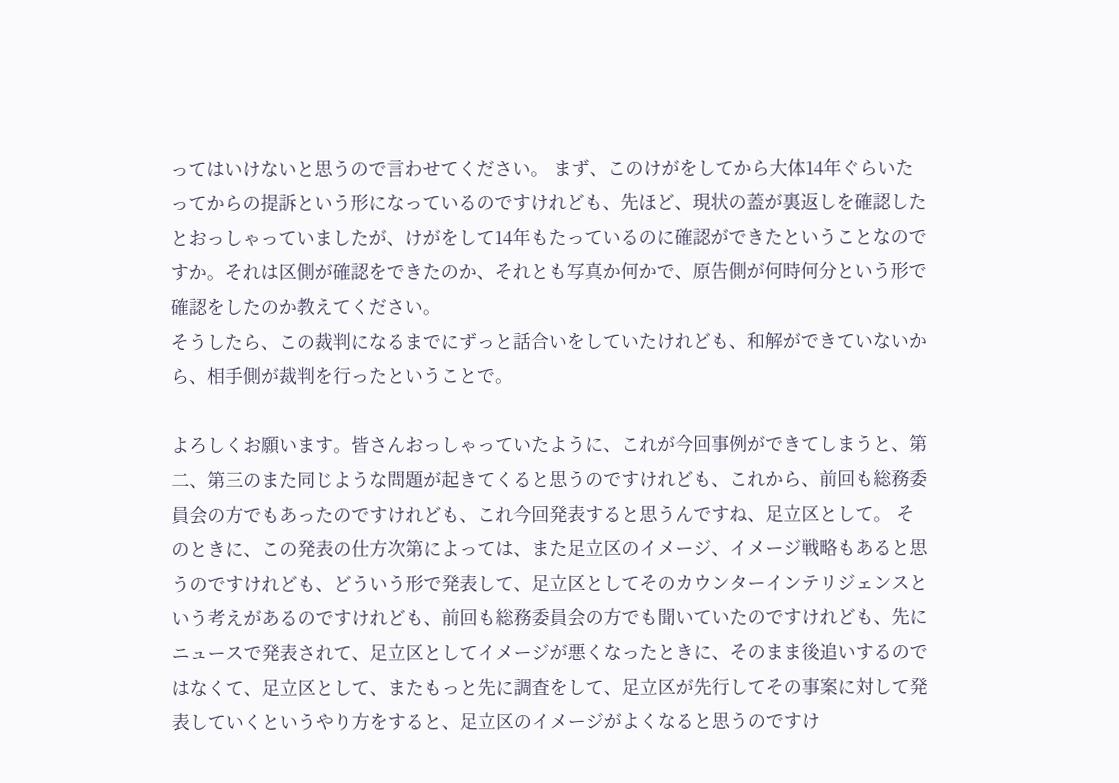ってはいけないと思うので言わせてください。 まず、このけがをしてから大体14年ぐらいたってからの提訴という形になっているのですけれども、先ほど、現状の蓋が裏返しを確認したとおっしゃっていましたが、けがをして14年もたっているのに確認ができたということなのですか。それは区側が確認をできたのか、それとも写真か何かで、原告側が何時何分という形で確認をしたのか教えてください。
そうしたら、この裁判になるまでにずっと話合いをしていたけれども、和解ができていないから、相手側が裁判を行ったということで。

よろしくお願います。皆さんおっしゃっていたように、これが今回事例ができてしまうと、第二、第三のまた同じような問題が起きてくると思うのですけれども、これから、前回も総務委員会の方でもあったのですけれども、これ今回発表すると思うんですね、足立区として。 そのときに、この発表の仕方次第によっては、また足立区のイメージ、イメージ戦略もあると思うのですけれども、どういう形で発表して、足立区としてそのカウンターインテリジェンスという考えがあるのですけれども、前回も総務委員会の方でも聞いていたのですけれども、先にニュースで発表されて、足立区としてイメージが悪くなったときに、そのまま後追いするのではなくて、足立区として、またもっと先に調査をして、足立区が先行してその事案に対して発表していくというやり方をすると、足立区のイメージがよくなると思うのですけ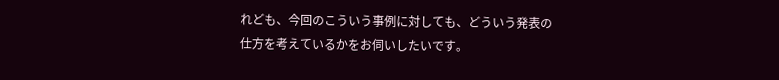れども、今回のこういう事例に対しても、どういう発表の仕方を考えているかをお伺いしたいです。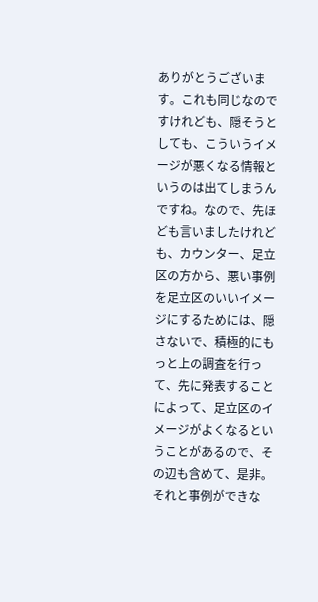ありがとうございます。これも同じなのですけれども、隠そうとしても、こういうイメージが悪くなる情報というのは出てしまうんですね。なので、先ほども言いましたけれども、カウンター、足立区の方から、悪い事例を足立区のいいイメージにするためには、隠さないで、積極的にもっと上の調査を行って、先に発表することによって、足立区のイメージがよくなるということがあるので、その辺も含めて、是非。それと事例ができな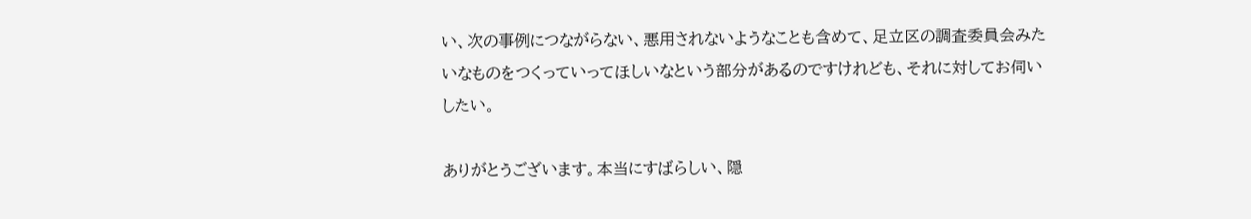い、次の事例につながらない、悪用されないようなことも含めて、足立区の調査委員会みたいなものをつくっていってほしいなという部分があるのですけれども、それに対してお伺いしたい。

ありがとうございます。本当にすばらしい、隠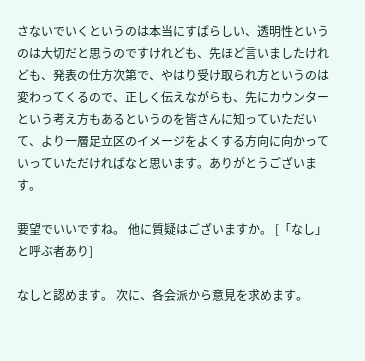さないでいくというのは本当にすばらしい、透明性というのは大切だと思うのですけれども、先ほど言いましたけれども、発表の仕方次第で、やはり受け取られ方というのは変わってくるので、正しく伝えながらも、先にカウンターという考え方もあるというのを皆さんに知っていただいて、より一層足立区のイメージをよくする方向に向かっていっていただければなと思います。ありがとうございます。

要望でいいですね。 他に質疑はございますか。 [「なし」と呼ぶ者あり]

なしと認めます。 次に、各会派から意見を求めます。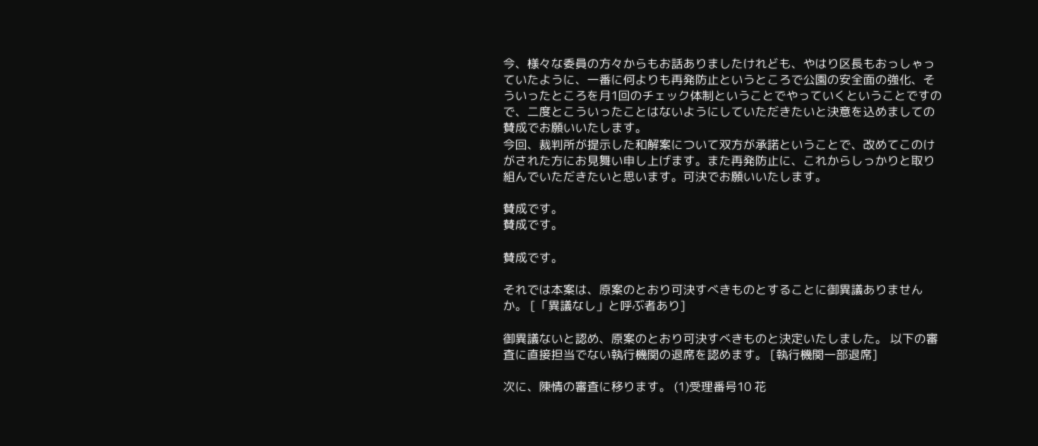今、様々な委員の方々からもお話ありましたけれども、やはり区長もおっしゃっていたように、一番に何よりも再発防止というところで公園の安全面の強化、そういったところを月1回のチェック体制ということでやっていくということですので、二度とこういったことはないようにしていただきたいと決意を込めましての賛成でお願いいたします。
今回、裁判所が提示した和解案について双方が承諾ということで、改めてこのけがされた方にお見舞い申し上げます。また再発防止に、これからしっかりと取り組んでいただきたいと思います。可決でお願いいたします。

賛成です。
賛成です。

賛成です。

それでは本案は、原案のとおり可決すべきものとすることに御異議ありませんか。 [「異議なし」と呼ぶ者あり]

御異議ないと認め、原案のとおり可決すべきものと決定いたしました。 以下の審査に直接担当でない執行機関の退席を認めます。 [執行機関一部退席]

次に、陳情の審査に移ります。 (1)受理番号10 花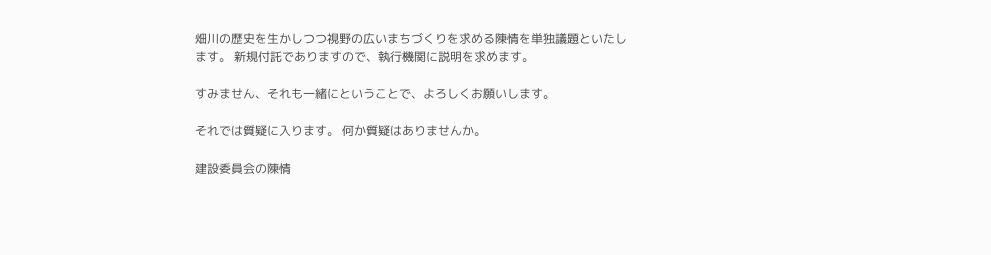畑川の歴史を生かしつつ視野の広いまちづくりを求める陳情を単独議題といたします。 新規付託でありますので、執行機関に説明を求めます。

すみません、それも一緒にということで、よろしくお願いします。

それでは質疑に入ります。 何か質疑はありませんか。

建設委員会の陳情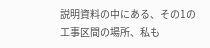説明資料の中にある、その1の工事区間の場所、私も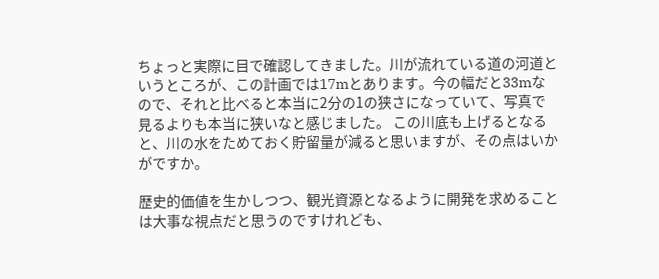ちょっと実際に目で確認してきました。川が流れている道の河道というところが、この計画では17mとあります。今の幅だと33mなので、それと比べると本当に2分の1の狭さになっていて、写真で見るよりも本当に狭いなと感じました。 この川底も上げるとなると、川の水をためておく貯留量が減ると思いますが、その点はいかがですか。

歴史的価値を生かしつつ、観光資源となるように開発を求めることは大事な視点だと思うのですけれども、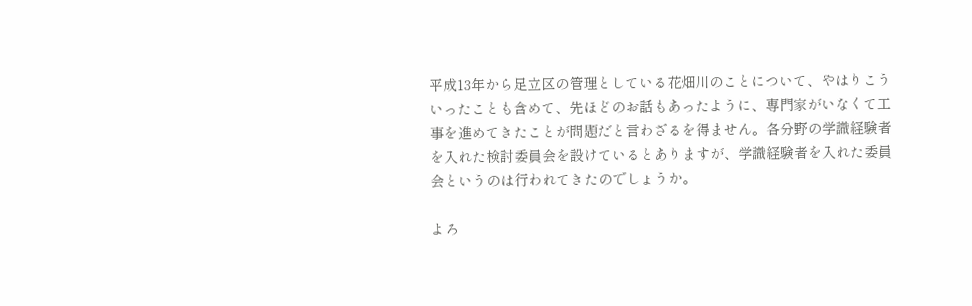平成13年から足立区の管理としている花畑川のことについて、やはりこういったことも含めて、先ほどのお話もあったように、専門家がいなくて工事を進めてきたことが問題だと言わざるを得ません。各分野の学識経験者を入れた検討委員会を設けているとありますが、学識経験者を入れた委員会というのは行われてきたのでしょうか。

よろ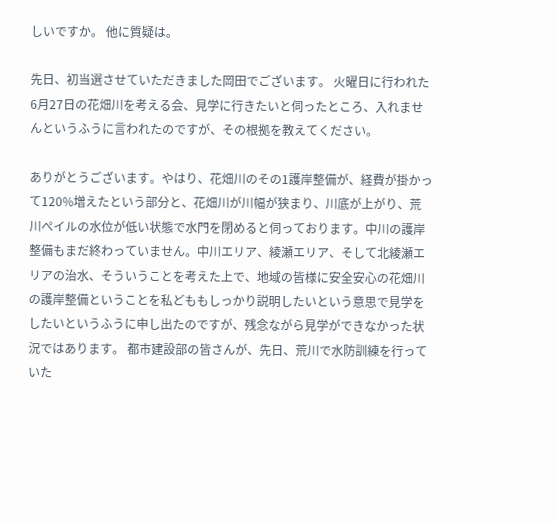しいですか。 他に質疑は。

先日、初当選させていただきました岡田でございます。 火曜日に行われた6月27日の花畑川を考える会、見学に行きたいと伺ったところ、入れませんというふうに言われたのですが、その根拠を教えてください。

ありがとうございます。やはり、花畑川のその1護岸整備が、経費が掛かって120%増えたという部分と、花畑川が川幅が狭まり、川底が上がり、荒川ぺイルの水位が低い状態で水門を閉めると伺っております。中川の護岸整備もまだ終わっていません。中川エリア、綾瀬エリア、そして北綾瀬エリアの治水、そういうことを考えた上で、地域の皆様に安全安心の花畑川の護岸整備ということを私どももしっかり説明したいという意思で見学をしたいというふうに申し出たのですが、残念ながら見学ができなかった状況ではあります。 都市建設部の皆さんが、先日、荒川で水防訓練を行っていた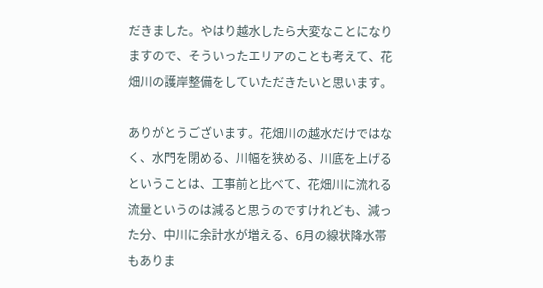だきました。やはり越水したら大変なことになりますので、そういったエリアのことも考えて、花畑川の護岸整備をしていただきたいと思います。

ありがとうございます。花畑川の越水だけではなく、水門を閉める、川幅を狭める、川底を上げるということは、工事前と比べて、花畑川に流れる流量というのは減ると思うのですけれども、減った分、中川に余計水が増える、6月の線状降水帯もありま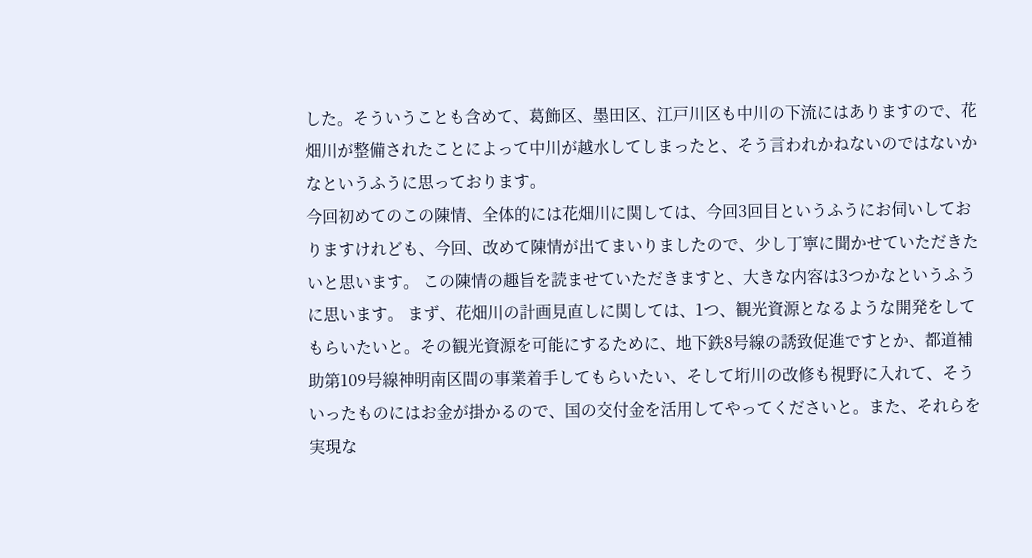した。そういうことも含めて、葛飾区、墨田区、江戸川区も中川の下流にはありますので、花畑川が整備されたことによって中川が越水してしまったと、そう言われかねないのではないかなというふうに思っております。
今回初めてのこの陳情、全体的には花畑川に関しては、今回3回目というふうにお伺いしておりますけれども、今回、改めて陳情が出てまいりましたので、少し丁寧に聞かせていただきたいと思います。 この陳情の趣旨を読ませていただきますと、大きな内容は3つかなというふうに思います。 まず、花畑川の計画見直しに関しては、1つ、観光資源となるような開発をしてもらいたいと。その観光資源を可能にするために、地下鉄8号線の誘致促進ですとか、都道補助第109号線神明南区間の事業着手してもらいたい、そして垳川の改修も視野に入れて、そういったものにはお金が掛かるので、国の交付金を活用してやってくださいと。また、それらを実現な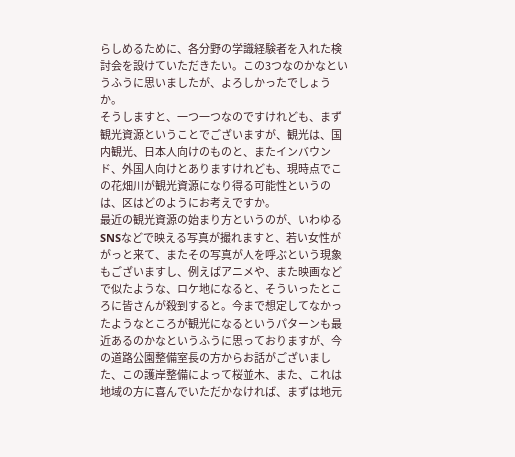らしめるために、各分野の学識経験者を入れた検討会を設けていただきたい。この3つなのかなというふうに思いましたが、よろしかったでしょうか。
そうしますと、一つ一つなのですけれども、まず観光資源ということでございますが、観光は、国内観光、日本人向けのものと、またインバウンド、外国人向けとありますけれども、現時点でこの花畑川が観光資源になり得る可能性というのは、区はどのようにお考えですか。
最近の観光資源の始まり方というのが、いわゆるSNSなどで映える写真が撮れますと、若い女性ががっと来て、またその写真が人を呼ぶという現象もございますし、例えばアニメや、また映画などで似たような、ロケ地になると、そういったところに皆さんが殺到すると。今まで想定してなかったようなところが観光になるというパターンも最近あるのかなというふうに思っておりますが、今の道路公園整備室長の方からお話がございました、この護岸整備によって桜並木、また、これは地域の方に喜んでいただかなければ、まずは地元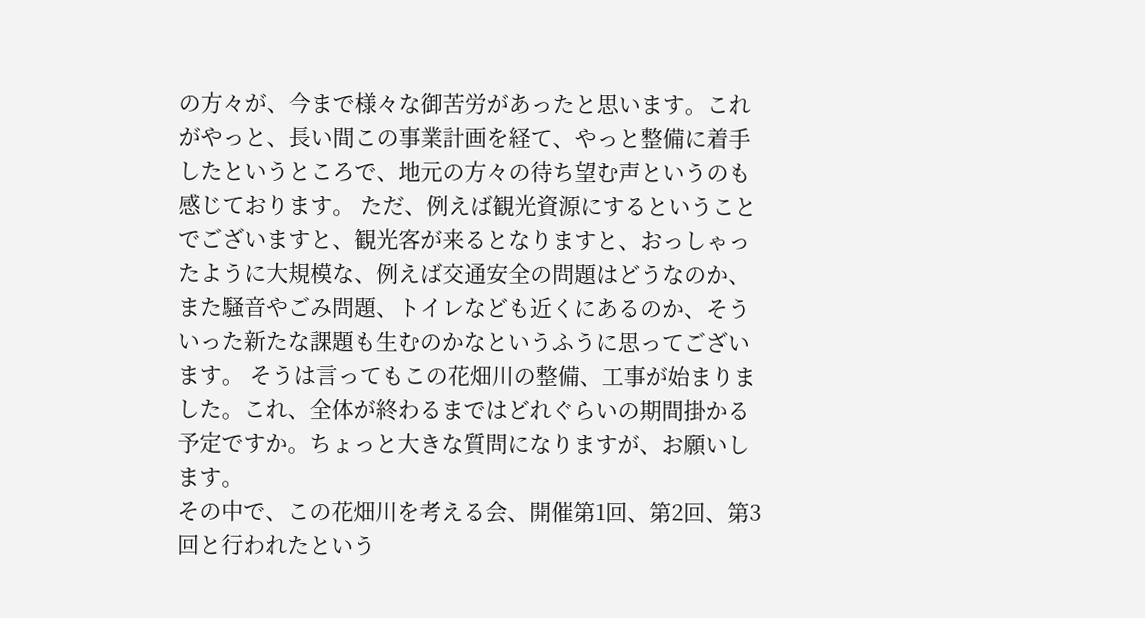の方々が、今まで様々な御苦労があったと思います。これがやっと、長い間この事業計画を経て、やっと整備に着手したというところで、地元の方々の待ち望む声というのも感じております。 ただ、例えば観光資源にするということでございますと、観光客が来るとなりますと、おっしゃったように大規模な、例えば交通安全の問題はどうなのか、また騒音やごみ問題、トイレなども近くにあるのか、そういった新たな課題も生むのかなというふうに思ってございます。 そうは言ってもこの花畑川の整備、工事が始まりました。これ、全体が終わるまではどれぐらいの期間掛かる予定ですか。ちょっと大きな質問になりますが、お願いします。
その中で、この花畑川を考える会、開催第1回、第2回、第3回と行われたという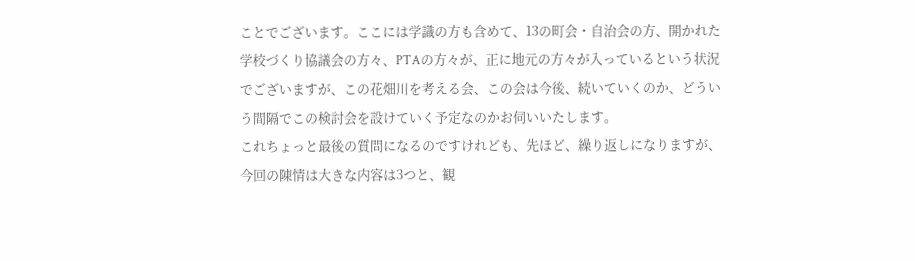ことでございます。ここには学識の方も含めて、13の町会・自治会の方、開かれた学校づくり協議会の方々、PTAの方々が、正に地元の方々が入っているという状況でございますが、この花畑川を考える会、この会は今後、続いていくのか、どういう間隔でこの検討会を設けていく予定なのかお伺いいたします。
これちょっと最後の質問になるのですけれども、先ほど、繰り返しになりますが、今回の陳情は大きな内容は3つと、観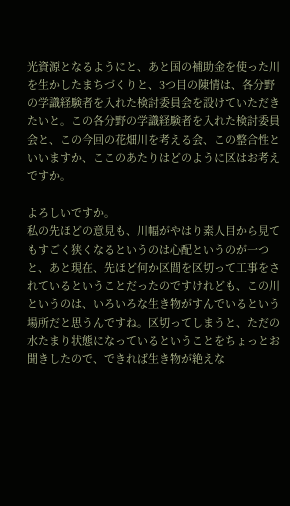光資源となるようにと、あと国の補助金を使った川を生かしたまちづくりと、3つ目の陳情は、各分野の学識経験者を入れた検討委員会を設けていただきたいと。この各分野の学識経験者を入れた検討委員会と、この今回の花畑川を考える会、この整合性といいますか、ここのあたりはどのように区はお考えですか。

よろしいですか。
私の先ほどの意見も、川幅がやはり素人目から見てもすごく狭くなるというのは心配というのが一つと、あと現在、先ほど何か区間を区切って工事をされているということだったのですけれども、この川というのは、いろいろな生き物がすんでいるという場所だと思うんですね。区切ってしまうと、ただの水たまり状態になっているということをちょっとお聞きしたので、できれば生き物が絶えな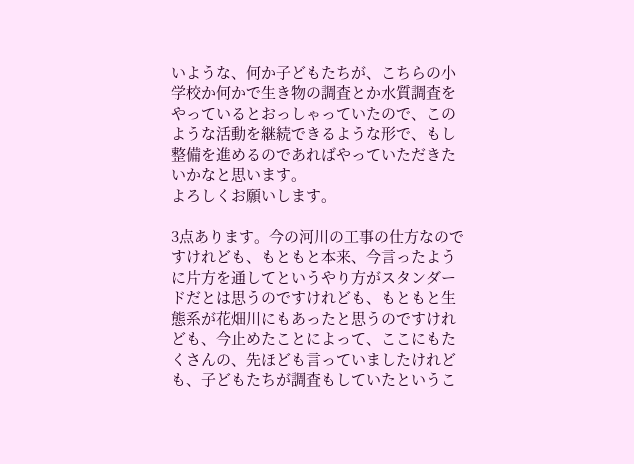いような、何か子どもたちが、こちらの小学校か何かで生き物の調査とか水質調査をやっているとおっしゃっていたので、このような活動を継続できるような形で、もし整備を進めるのであればやっていただきたいかなと思います。
よろしくお願いします。

3点あります。今の河川の工事の仕方なのですけれども、もともと本来、今言ったように片方を通してというやり方がスタンダードだとは思うのですけれども、もともと生態系が花畑川にもあったと思うのですけれども、今止めたことによって、ここにもたくさんの、先ほども言っていましたけれども、子どもたちが調査もしていたというこ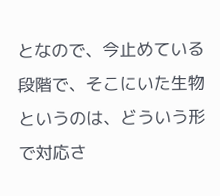となので、今止めている段階で、そこにいた生物というのは、どういう形で対応さ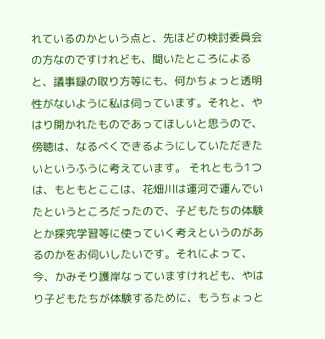れているのかという点と、先ほどの検討委員会の方なのですけれども、聞いたところによると、議事録の取り方等にも、何かちょっと透明性がないように私は伺っています。それと、やはり開かれたものであってほしいと思うので、傍聴は、なるべくできるようにしていただきたいというふうに考えています。 それともう1つは、もともとここは、花畑川は運河で運んでいたというところだったので、子どもたちの体験とか探究学習等に使っていく考えというのがあるのかをお伺いしたいです。それによって、今、かみそり護岸なっていますけれども、やはり子どもたちが体験するために、もうちょっと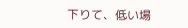下りて、低い場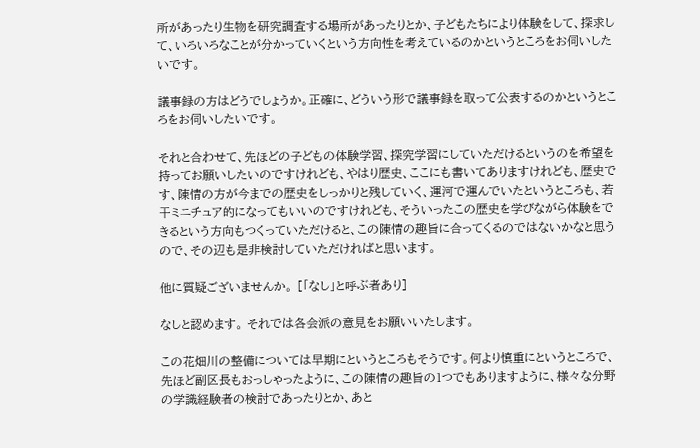所があったり生物を研究調査する場所があったりとか、子どもたちにより体験をして、探求して、いろいろなことが分かっていくという方向性を考えているのかというところをお伺いしたいです。

議事録の方はどうでしょうか。正確に、どういう形で議事録を取って公表するのかというところをお伺いしたいです。

それと合わせて、先ほどの子どもの体験学習、探究学習にしていただけるというのを希望を持ってお願いしたいのですけれども、やはり歴史、ここにも書いてありますけれども、歴史です、陳情の方が今までの歴史をしっかりと残していく、運河で運んでいたというところも、若干ミニチュア的になってもいいのですけれども、そういったこの歴史を学びながら体験をできるという方向もつくっていただけると、この陳情の趣旨に合ってくるのではないかなと思うので、その辺も是非検討していただければと思います。

他に質疑ございませんか。 [「なし」と呼ぶ者あり]

なしと認めます。 それでは各会派の意見をお願いいたします。

この花畑川の整備については早期にというところもそうです。何より慎重にというところで、先ほど副区長もおっしゃったように、この陳情の趣旨の1つでもありますように、様々な分野の学識経験者の検討であったりとか、あと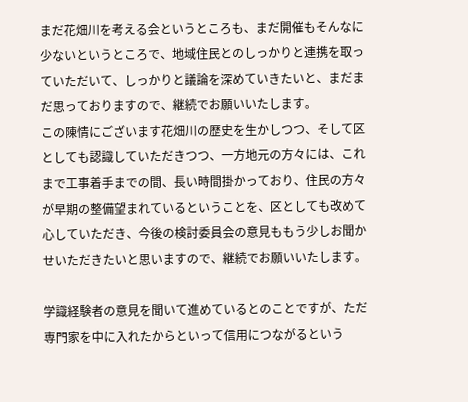まだ花畑川を考える会というところも、まだ開催もそんなに少ないというところで、地域住民とのしっかりと連携を取っていただいて、しっかりと議論を深めていきたいと、まだまだ思っておりますので、継続でお願いいたします。
この陳情にございます花畑川の歴史を生かしつつ、そして区としても認識していただきつつ、一方地元の方々には、これまで工事着手までの間、長い時間掛かっており、住民の方々が早期の整備望まれているということを、区としても改めて心していただき、今後の検討委員会の意見ももう少しお聞かせいただきたいと思いますので、継続でお願いいたします。

学識経験者の意見を聞いて進めているとのことですが、ただ専門家を中に入れたからといって信用につながるという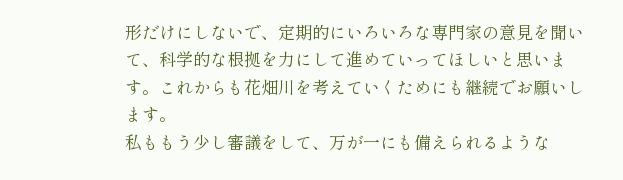形だけにしないで、定期的にいろいろな専門家の意見を聞いて、科学的な根拠を力にして進めていってほしいと思います。これからも花畑川を考えていくためにも継続でお願いします。
私ももう少し審議をして、万が一にも備えられるような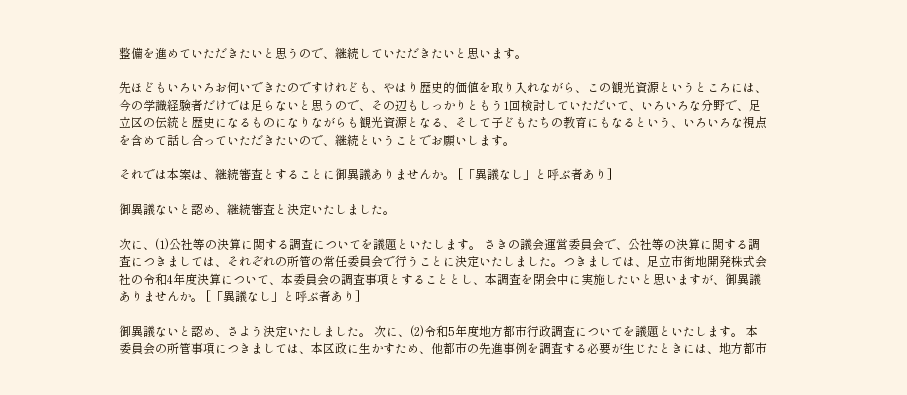整備を進めていただきたいと思うので、継続していただきたいと思います。

先ほどもいろいろお伺いできたのですけれども、やはり歴史的価値を取り入れながら、この観光資源というところには、今の学識経験者だけでは足らないと思うので、その辺もしっかりともう1回検討していただいて、いろいろな分野で、足立区の伝統と歴史になるものになりながらも観光資源となる、そして子どもたちの教育にもなるという、いろいろな視点を含めて話し合っていただきたいので、継続ということでお願いします。

それでは本案は、継続審査とすることに御異議ありませんか。 [「異議なし」と呼ぶ者あり]

御異議ないと認め、継続審査と決定いたしました。

次に、(1)公社等の決算に関する調査についてを議題といたします。 さきの議会運営委員会で、公社等の決算に関する調査につきましては、それぞれの所管の常任委員会で行うことに決定いたしました。つきましては、足立市街地開発株式会社の令和4年度決算について、本委員会の調査事項とすることとし、本調査を閉会中に実施したいと思いますが、御異議ありませんか。 [「異議なし」と呼ぶ者あり]

御異議ないと認め、さよう決定いたしました。 次に、(2)令和5年度地方都市行政調査についてを議題といたします。 本委員会の所管事項につきましては、本区政に生かすため、他都市の先進事例を調査する必要が生じたときには、地方都市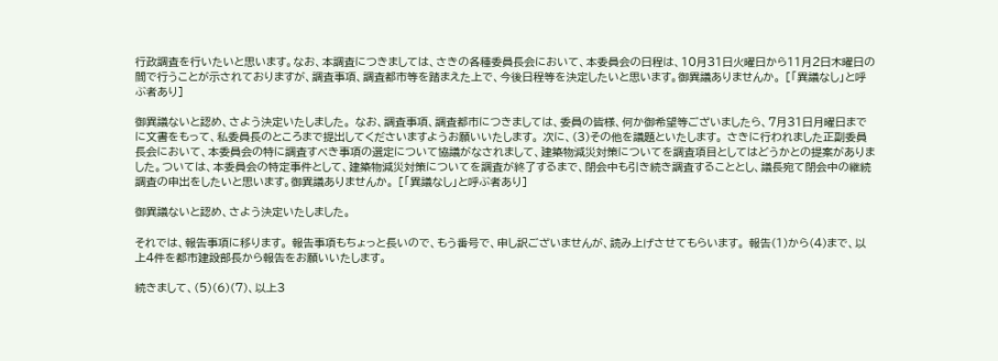行政調査を行いたいと思います。なお、本調査につきましては、さきの各種委員長会において、本委員会の日程は、10月31日火曜日から11月2日木曜日の間で行うことが示されておりますが、調査事項、調査都市等を踏まえた上で、今後日程等を決定したいと思います。御異議ありませんか。 [「異議なし」と呼ぶ者あり]

御異議ないと認め、さよう決定いたしました。 なお、調査事項、調査都市につきましては、委員の皆様、何か御希望等ございましたら、7月31日月曜日までに文書をもって、私委員長のところまで提出してくださいますようお願いいたします。 次に、(3)その他を議題といたします。 さきに行われました正副委員長会において、本委員会の特に調査すべき事項の選定について協議がなされまして、建築物減災対策についてを調査項目としてはどうかとの提案がありました。ついては、本委員会の特定事件として、建築物減災対策についてを調査が終了するまで、閉会中も引き続き調査することとし、議長宛て閉会中の継続調査の申出をしたいと思います。御異議ありませんか。 [「異議なし」と呼ぶ者あり]

御異議ないと認め、さよう決定いたしました。

それでは、報告事項に移ります。 報告事項もちょっと長いので、もう番号で、申し訳ございませんが、読み上げさせてもらいます。 報告(1)から(4)まで、以上4件を都市建設部長から報告をお願いいたします。

続きまして、(5)(6)(7)、以上3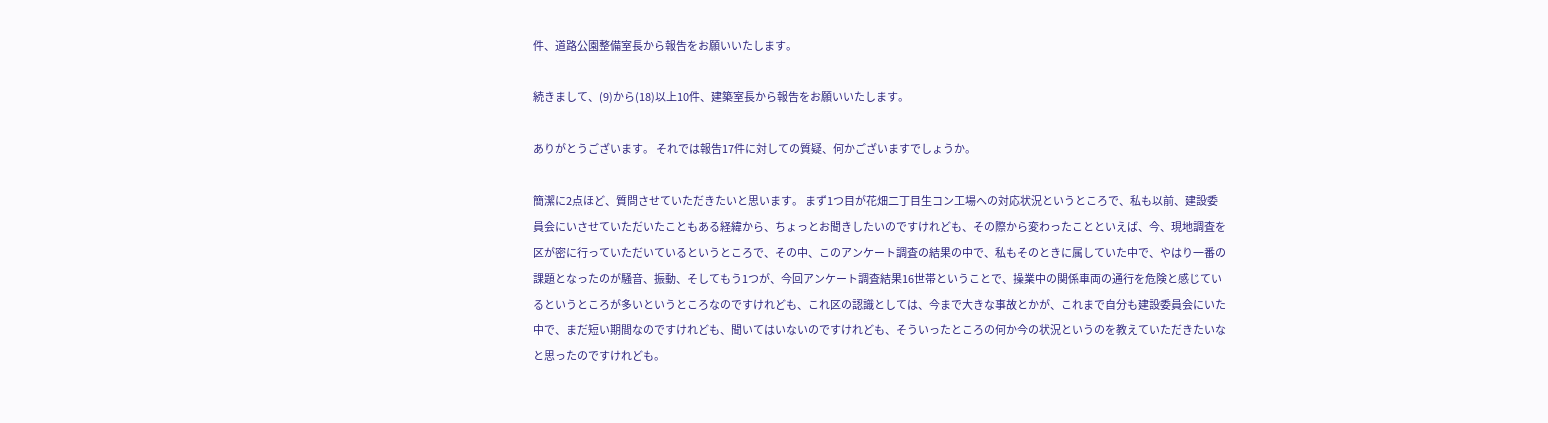件、道路公園整備室長から報告をお願いいたします。

続きまして、(9)から(18)以上10件、建築室長から報告をお願いいたします。

ありがとうございます。 それでは報告17件に対しての質疑、何かございますでしょうか。

簡潔に2点ほど、質問させていただきたいと思います。 まず1つ目が花畑二丁目生コン工場への対応状況というところで、私も以前、建設委員会にいさせていただいたこともある経緯から、ちょっとお聞きしたいのですけれども、その際から変わったことといえば、今、現地調査を区が密に行っていただいているというところで、その中、このアンケート調査の結果の中で、私もそのときに属していた中で、やはり一番の課題となったのが騒音、振動、そしてもう1つが、今回アンケート調査結果16世帯ということで、操業中の関係車両の通行を危険と感じているというところが多いというところなのですけれども、これ区の認識としては、今まで大きな事故とかが、これまで自分も建設委員会にいた中で、まだ短い期間なのですけれども、聞いてはいないのですけれども、そういったところの何か今の状況というのを教えていただきたいなと思ったのですけれども。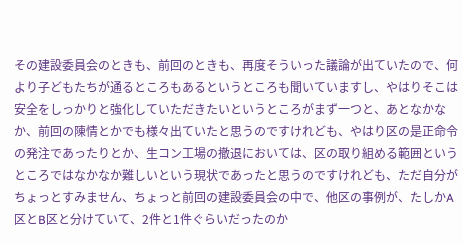その建設委員会のときも、前回のときも、再度そういった議論が出ていたので、何より子どもたちが通るところもあるというところも聞いていますし、やはりそこは安全をしっかりと強化していただきたいというところがまず一つと、あとなかなか、前回の陳情とかでも様々出ていたと思うのですけれども、やはり区の是正命令の発注であったりとか、生コン工場の撤退においては、区の取り組める範囲というところではなかなか難しいという現状であったと思うのですけれども、ただ自分がちょっとすみません、ちょっと前回の建設委員会の中で、他区の事例が、たしかA区とB区と分けていて、2件と1件ぐらいだったのか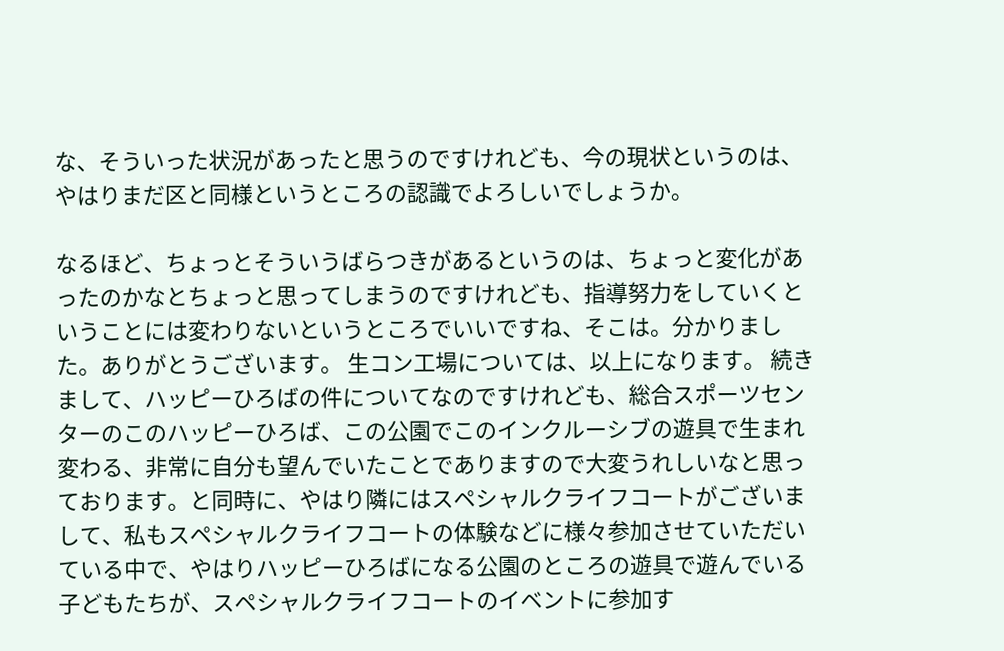な、そういった状況があったと思うのですけれども、今の現状というのは、やはりまだ区と同様というところの認識でよろしいでしょうか。

なるほど、ちょっとそういうばらつきがあるというのは、ちょっと変化があったのかなとちょっと思ってしまうのですけれども、指導努力をしていくということには変わりないというところでいいですね、そこは。分かりました。ありがとうございます。 生コン工場については、以上になります。 続きまして、ハッピーひろばの件についてなのですけれども、総合スポーツセンターのこのハッピーひろば、この公園でこのインクルーシブの遊具で生まれ変わる、非常に自分も望んでいたことでありますので大変うれしいなと思っております。と同時に、やはり隣にはスペシャルクライフコートがございまして、私もスペシャルクライフコートの体験などに様々参加させていただいている中で、やはりハッピーひろばになる公園のところの遊具で遊んでいる子どもたちが、スペシャルクライフコートのイベントに参加す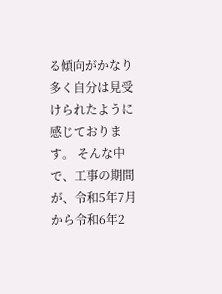る傾向がかなり多く自分は見受けられたように感じております。 そんな中で、工事の期間が、令和5年7月から令和6年2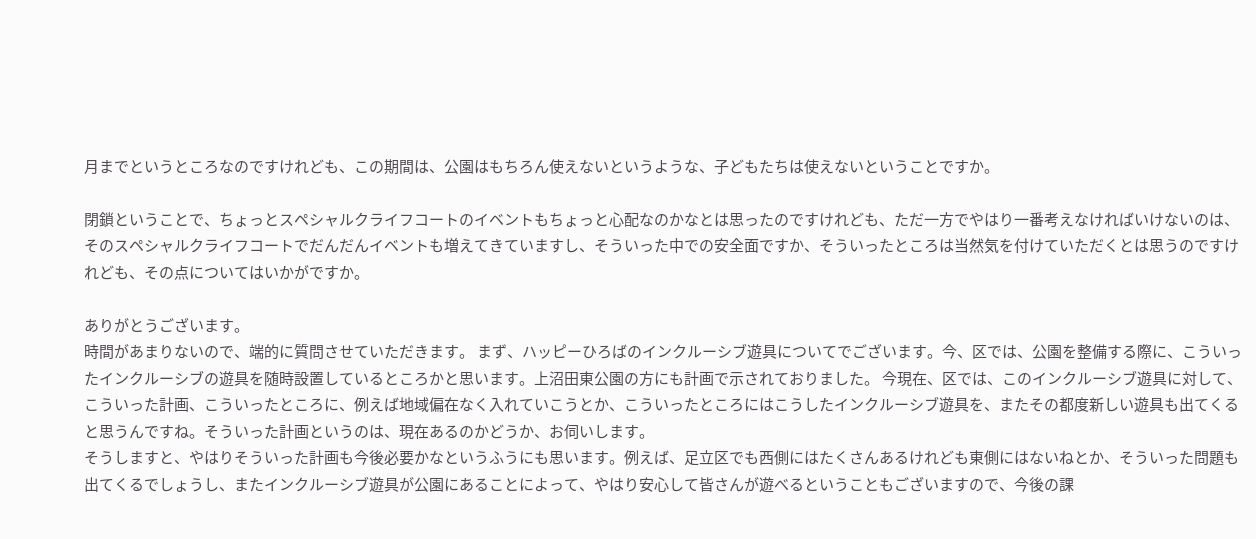月までというところなのですけれども、この期間は、公園はもちろん使えないというような、子どもたちは使えないということですか。

閉鎖ということで、ちょっとスペシャルクライフコートのイベントもちょっと心配なのかなとは思ったのですけれども、ただ一方でやはり一番考えなければいけないのは、そのスペシャルクライフコートでだんだんイベントも増えてきていますし、そういった中での安全面ですか、そういったところは当然気を付けていただくとは思うのですけれども、その点についてはいかがですか。

ありがとうございます。
時間があまりないので、端的に質問させていただきます。 まず、ハッピーひろばのインクルーシブ遊具についてでございます。今、区では、公園を整備する際に、こういったインクルーシブの遊具を随時設置しているところかと思います。上沼田東公園の方にも計画で示されておりました。 今現在、区では、このインクルーシブ遊具に対して、こういった計画、こういったところに、例えば地域偏在なく入れていこうとか、こういったところにはこうしたインクルーシブ遊具を、またその都度新しい遊具も出てくると思うんですね。そういった計画というのは、現在あるのかどうか、お伺いします。
そうしますと、やはりそういった計画も今後必要かなというふうにも思います。例えば、足立区でも西側にはたくさんあるけれども東側にはないねとか、そういった問題も出てくるでしょうし、またインクルーシブ遊具が公園にあることによって、やはり安心して皆さんが遊べるということもございますので、今後の課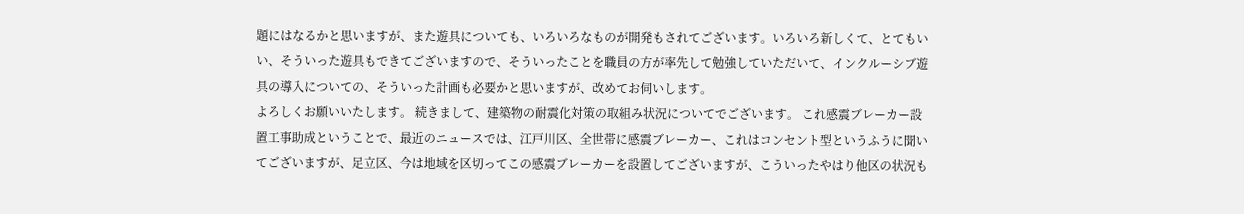題にはなるかと思いますが、また遊具についても、いろいろなものが開発もされてございます。いろいろ新しくて、とてもいい、そういった遊具もできてございますので、そういったことを職員の方が率先して勉強していただいて、インクルーシブ遊具の導入についての、そういった計画も必要かと思いますが、改めてお伺いします。
よろしくお願いいたします。 続きまして、建築物の耐震化対策の取組み状況についてでございます。 これ感震ブレーカー設置工事助成ということで、最近のニュースでは、江戸川区、全世帯に感震ブレーカー、これはコンセント型というふうに聞いてございますが、足立区、今は地域を区切ってこの感震ブレーカーを設置してございますが、こういったやはり他区の状況も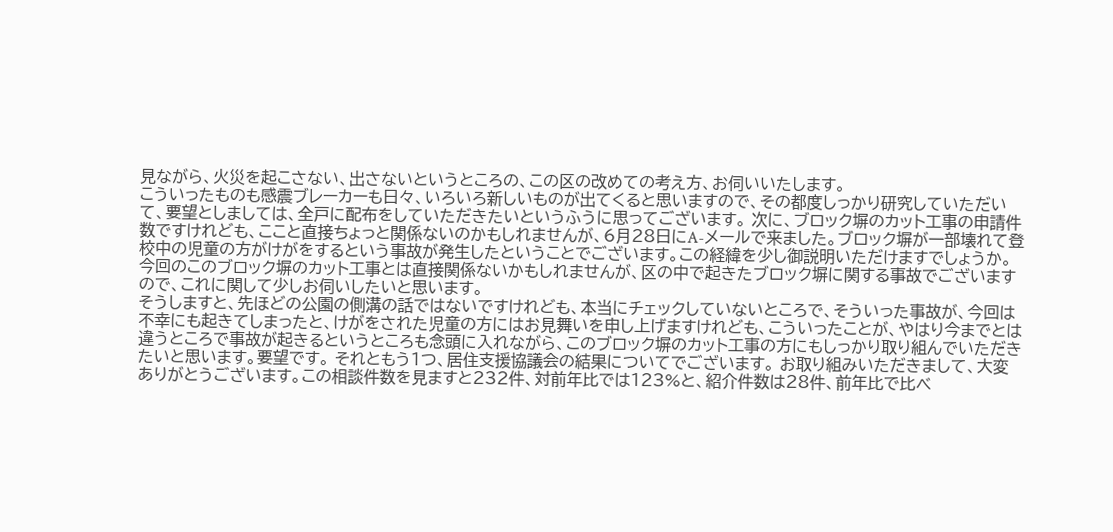見ながら、火災を起こさない、出さないというところの、この区の改めての考え方、お伺いいたします。
こういったものも感震ブレーカーも日々、いろいろ新しいものが出てくると思いますので、その都度しっかり研究していただいて、要望としましては、全戸に配布をしていただきたいというふうに思ってございます。 次に、ブロック塀のカット工事の申請件数ですけれども、ここと直接ちょっと関係ないのかもしれませんが、6月28日にA-メールで来ました。ブロック塀が一部壊れて登校中の児童の方がけがをするという事故が発生したということでございます。この経緯を少し御説明いただけますでしょうか。今回のこのブロック塀のカット工事とは直接関係ないかもしれませんが、区の中で起きたブロック塀に関する事故でございますので、これに関して少しお伺いしたいと思います。
そうしますと、先ほどの公園の側溝の話ではないですけれども、本当にチェックしていないところで、そういった事故が、今回は不幸にも起きてしまったと、けがをされた児童の方にはお見舞いを申し上げますけれども、こういったことが、やはり今までとは違うところで事故が起きるというところも念頭に入れながら、このブロック塀のカット工事の方にもしっかり取り組んでいただきたいと思います。要望です。 それともう1つ、居住支援協議会の結果についてでございます。 お取り組みいただきまして、大変ありがとうございます。この相談件数を見ますと232件、対前年比では123%と、紹介件数は28件、前年比で比べ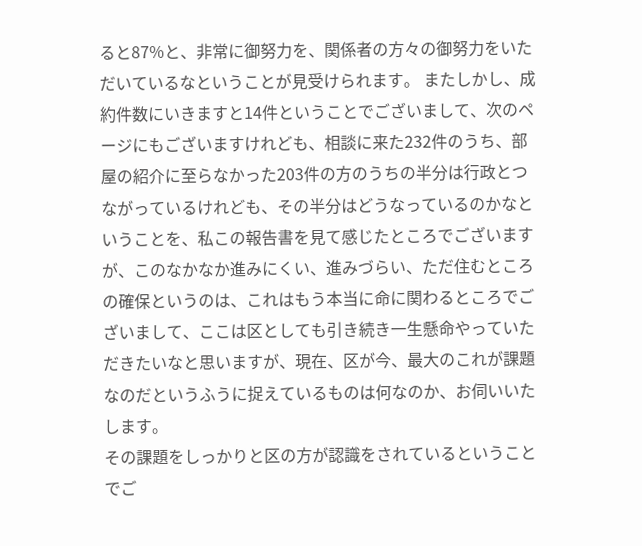ると87%と、非常に御努力を、関係者の方々の御努力をいただいているなということが見受けられます。 またしかし、成約件数にいきますと14件ということでございまして、次のページにもございますけれども、相談に来た232件のうち、部屋の紹介に至らなかった203件の方のうちの半分は行政とつながっているけれども、その半分はどうなっているのかなということを、私この報告書を見て感じたところでございますが、このなかなか進みにくい、進みづらい、ただ住むところの確保というのは、これはもう本当に命に関わるところでございまして、ここは区としても引き続き一生懸命やっていただきたいなと思いますが、現在、区が今、最大のこれが課題なのだというふうに捉えているものは何なのか、お伺いいたします。
その課題をしっかりと区の方が認識をされているということでご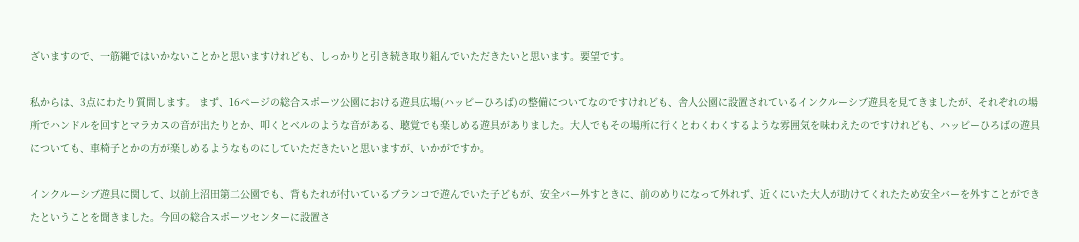ざいますので、一筋縄ではいかないことかと思いますけれども、しっかりと引き続き取り組んでいただきたいと思います。要望です。

私からは、3点にわたり質問します。 まず、16ページの総合スポーツ公園における遊具広場(ハッピーひろば)の整備についてなのですけれども、舎人公園に設置されているインクルーシブ遊具を見てきましたが、それぞれの場所でハンドルを回すとマラカスの音が出たりとか、叩くとベルのような音がある、聴覚でも楽しめる遊具がありました。大人でもその場所に行くとわくわくするような雰囲気を味わえたのですけれども、ハッピーひろばの遊具についても、車椅子とかの方が楽しめるようなものにしていただきたいと思いますが、いかがですか。

インクルーシブ遊具に関して、以前上沼田第二公園でも、背もたれが付いているブランコで遊んでいた子どもが、安全バー外すときに、前のめりになって外れず、近くにいた大人が助けてくれたため安全バーを外すことができたということを聞きました。今回の総合スポーツセンターに設置さ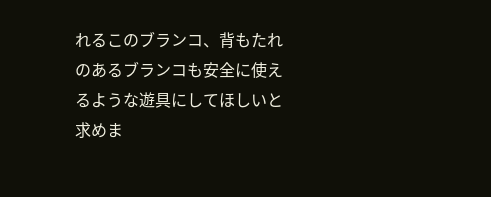れるこのブランコ、背もたれのあるブランコも安全に使えるような遊具にしてほしいと求めま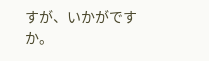すが、いかがですか。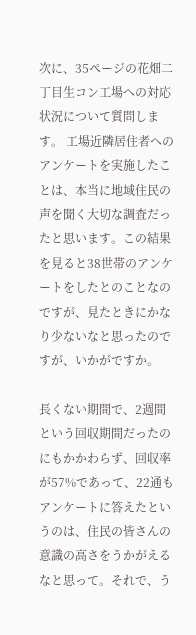次に、35ページの花畑二丁目生コン工場への対応状況について質問します。 工場近隣居住者へのアンケートを実施したことは、本当に地域住民の声を聞く大切な調査だったと思います。この結果を見ると38世帯のアンケートをしたとのことなのですが、見たときにかなり少ないなと思ったのですが、いかがですか。

長くない期間で、2週間という回収期間だったのにもかかわらず、回収率が57%であって、22通もアンケートに答えたというのは、住民の皆さんの意識の高さをうかがえるなと思って。それで、う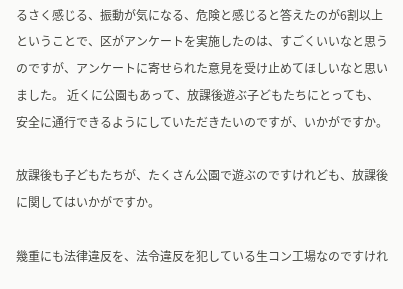るさく感じる、振動が気になる、危険と感じると答えたのが6割以上ということで、区がアンケートを実施したのは、すごくいいなと思うのですが、アンケートに寄せられた意見を受け止めてほしいなと思いました。 近くに公園もあって、放課後遊ぶ子どもたちにとっても、安全に通行できるようにしていただきたいのですが、いかがですか。

放課後も子どもたちが、たくさん公園で遊ぶのですけれども、放課後に関してはいかがですか。

幾重にも法律違反を、法令違反を犯している生コン工場なのですけれ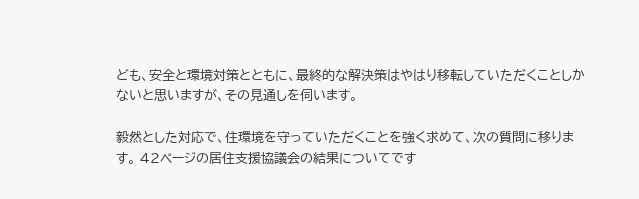ども、安全と環境対策とともに、最終的な解決策はやはり移転していただくことしかないと思いますが、その見通しを伺います。

毅然とした対応で、住環境を守っていただくことを強く求めて、次の質問に移ります。 42ページの居住支援協議会の結果についてです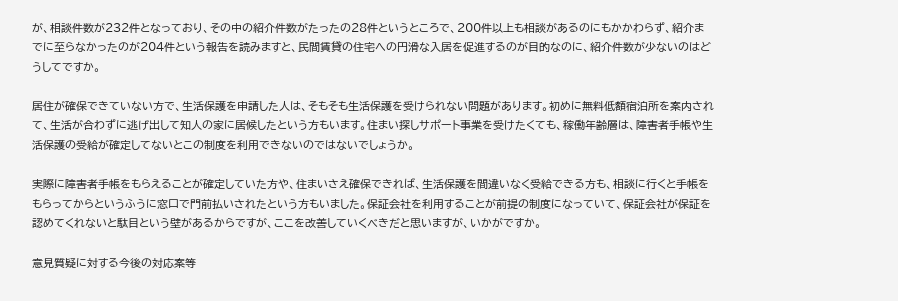が、相談件数が232件となっており、その中の紹介件数がたったの28件というところで、200件以上も相談があるのにもかかわらず、紹介までに至らなかったのが204件という報告を読みますと、民間賃貸の住宅への円滑な入居を促進するのが目的なのに、紹介件数が少ないのはどうしてですか。

居住が確保できていない方で、生活保護を申請した人は、そもそも生活保護を受けられない問題があります。初めに無料低額宿泊所を案内されて、生活が合わずに逃げ出して知人の家に居候したという方もいます。住まい探しサポート事業を受けたくても、稼働年齢層は、障害者手帳や生活保護の受給が確定してないとこの制度を利用できないのではないでしょうか。

実際に障害者手帳をもらえることが確定していた方や、住まいさえ確保できれば、生活保護を間違いなく受給できる方も、相談に行くと手帳をもらってからというふうに窓口で門前払いされたという方もいました。保証会社を利用することが前提の制度になっていて、保証会社が保証を認めてくれないと駄目という壁があるからですが、ここを改善していくべきだと思いますが、いかがですか。

意見質疑に対する今後の対応案等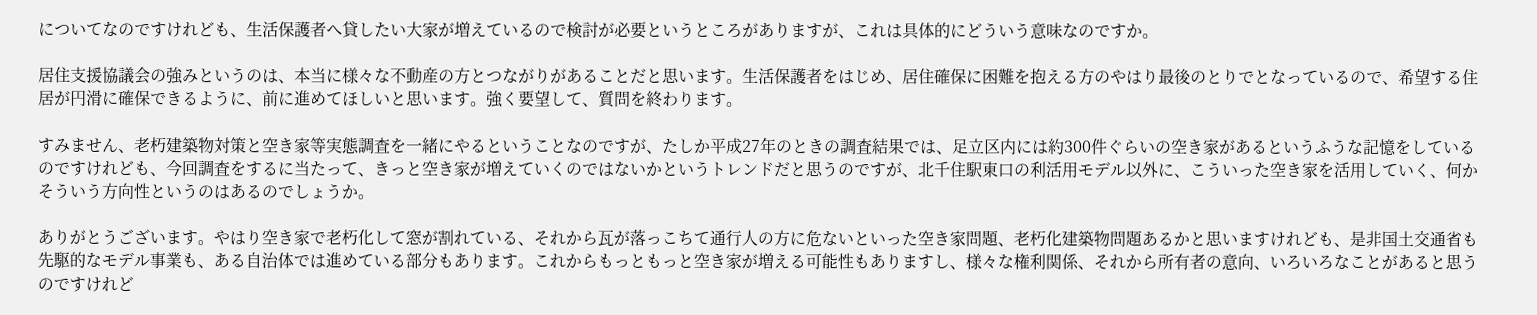についてなのですけれども、生活保護者へ貸したい大家が増えているので検討が必要というところがありますが、これは具体的にどういう意味なのですか。

居住支援協議会の強みというのは、本当に様々な不動産の方とつながりがあることだと思います。生活保護者をはじめ、居住確保に困難を抱える方のやはり最後のとりでとなっているので、希望する住居が円滑に確保できるように、前に進めてほしいと思います。強く要望して、質問を終わります。

すみません、老朽建築物対策と空き家等実態調査を一緒にやるということなのですが、たしか平成27年のときの調査結果では、足立区内には約300件ぐらいの空き家があるというふうな記憶をしているのですけれども、今回調査をするに当たって、きっと空き家が増えていくのではないかというトレンドだと思うのですが、北千住駅東口の利活用モデル以外に、こういった空き家を活用していく、何かそういう方向性というのはあるのでしょうか。

ありがとうございます。やはり空き家で老朽化して窓が割れている、それから瓦が落っこちて通行人の方に危ないといった空き家問題、老朽化建築物問題あるかと思いますけれども、是非国土交通省も先駆的なモデル事業も、ある自治体では進めている部分もあります。これからもっともっと空き家が増える可能性もありますし、様々な権利関係、それから所有者の意向、いろいろなことがあると思うのですけれど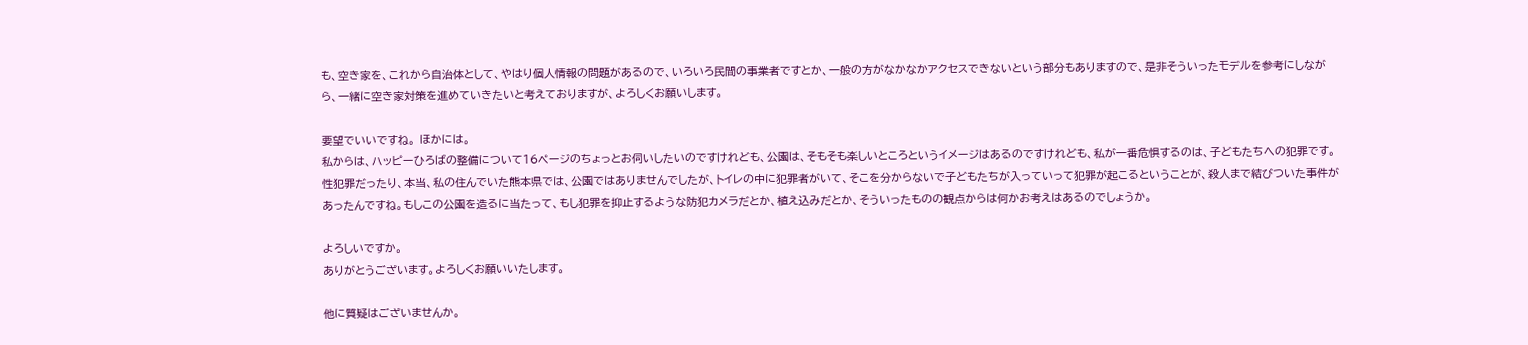も、空き家を、これから自治体として、やはり個人情報の問題があるので、いろいろ民間の事業者ですとか、一般の方がなかなかアクセスできないという部分もありますので、是非そういったモデルを参考にしながら、一緒に空き家対策を進めていきたいと考えておりますが、よろしくお願いします。

要望でいいですね。 ほかには。
私からは、ハッピーひろばの整備について16ページのちょっとお伺いしたいのですけれども、公園は、そもそも楽しいところというイメージはあるのですけれども、私が一番危惧するのは、子どもたちへの犯罪です。性犯罪だったり、本当、私の住んでいた熊本県では、公園ではありませんでしたが、トイレの中に犯罪者がいて、そこを分からないで子どもたちが入っていって犯罪が起こるということが、殺人まで結びついた事件があったんですね。もしこの公園を造るに当たって、もし犯罪を抑止するような防犯カメラだとか、植え込みだとか、そういったものの観点からは何かお考えはあるのでしょうか。

よろしいですか。
ありがとうございます。よろしくお願いいたします。

他に質疑はございませんか。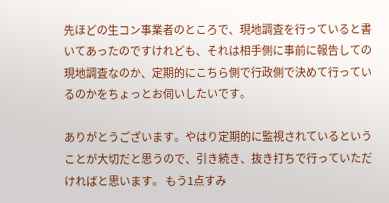先ほどの生コン事業者のところで、現地調査を行っていると書いてあったのですけれども、それは相手側に事前に報告しての現地調査なのか、定期的にこちら側で行政側で決めて行っているのかをちょっとお伺いしたいです。

ありがとうございます。やはり定期的に監視されているということが大切だと思うので、引き続き、抜き打ちで行っていただければと思います。 もう1点すみ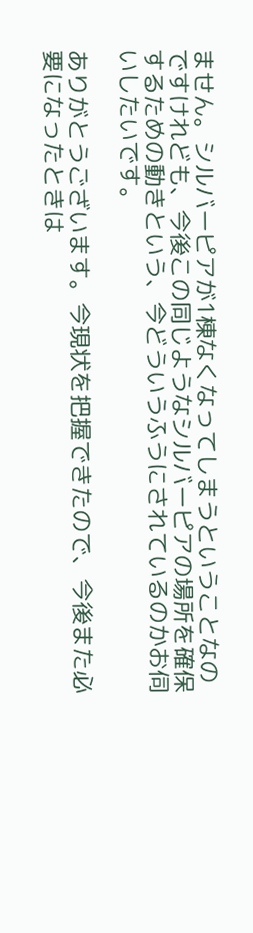ません。シルバーピアが1棟なくなってしまうということなのですけれども、今後この同じようなシルバーピアの場所を確保するための動きという、今どういうふうにされているのかお伺いしたいです。

ありがとうございます。今現状を把握できたので、今後また必要になったときは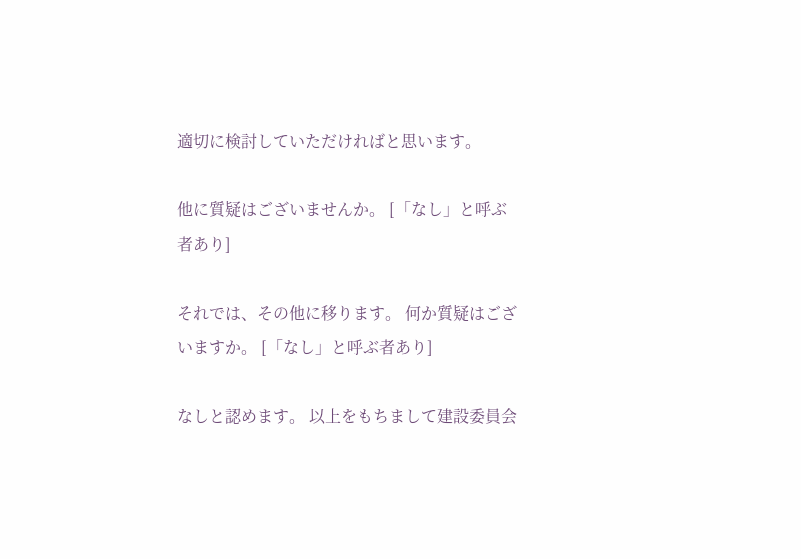適切に検討していただければと思います。

他に質疑はございませんか。 [「なし」と呼ぶ者あり]

それでは、その他に移ります。 何か質疑はございますか。 [「なし」と呼ぶ者あり]

なしと認めます。 以上をもちまして建設委員会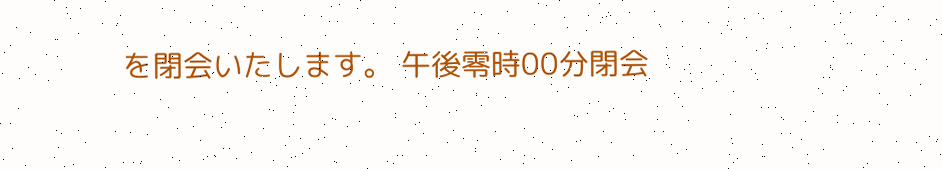を閉会いたします。 午後零時00分閉会